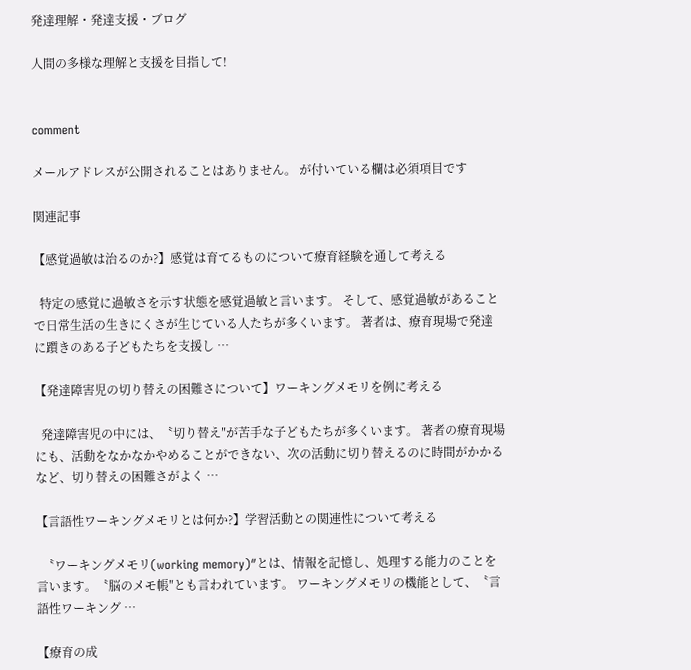発達理解・発達支援・ブログ

人間の多様な理解と支援を目指して!


comment

メールアドレスが公開されることはありません。 が付いている欄は必須項目です

関連記事

【感覚過敏は治るのか?】感覚は育てるものについて療育経験を通して考える

  特定の感覚に過敏さを示す状態を感覚過敏と言います。 そして、感覚過敏があることで日常生活の生きにくさが生じている人たちが多くいます。 著者は、療育現場で発達に躓きのある子どもたちを支援し …

【発達障害児の切り替えの困難さについて】ワーキングメモリを例に考える

  発達障害児の中には、〝切り替え″が苦手な子どもたちが多くいます。 著者の療育現場にも、活動をなかなかやめることができない、次の活動に切り替えるのに時間がかかるなど、切り替えの困難さがよく …

【言語性ワーキングメモリとは何か?】学習活動との関連性について考える

  〝ワーキングメモリ(working memory)″とは、情報を記憶し、処理する能力のことを言います。〝脳のメモ帳″とも言われています。 ワーキングメモリの機能として、〝言語性ワーキング …

【療育の成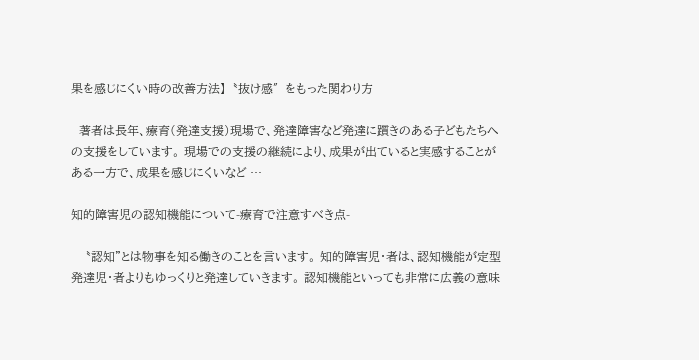果を感じにくい時の改善方法】〝抜け感″をもった関わり方

  著者は長年、療育(発達支援)現場で、発達障害など発達に躓きのある子どもたちへの支援をしています。 現場での支援の継続により、成果が出ていると実感することがある一方で、成果を感じにくいなど …

知的障害児の認知機能について-療育で注意すべき点-

  〝認知”とは物事を知る働きのことを言います。 知的障害児・者は、認知機能が定型発達児・者よりもゆっくりと発達していきます。 認知機能といっても非常に広義の意味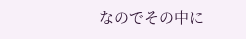なのでその中に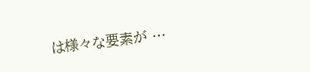は様々な要素が …